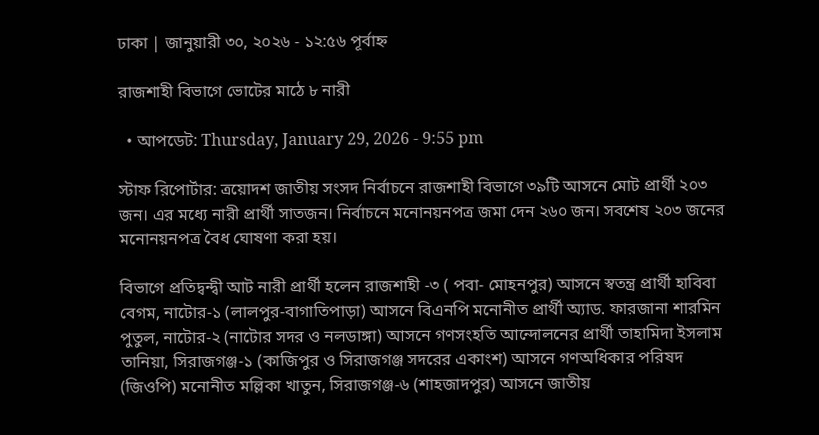ঢাকা | জানুয়ারী ৩০, ২০২৬ - ১২:৫৬ পূর্বাহ্ন

রাজশাহী বিভাগে ভোটের মাঠে ৮ নারী

  • আপডেট: Thursday, January 29, 2026 - 9:55 pm

স্টাফ রিপোর্টার: ত্রয়োদশ জাতীয় সংসদ নির্বাচনে রাজশাহী বিভাগে ৩৯টি আসনে মোট প্রার্থী ২০৩ জন। এর মধ্যে নারী প্রার্থী সাতজন। নির্বাচনে মনোনয়নপত্র জমা দেন ২৬০ জন। সবশেষ ২০৩ জনের মনোনয়নপত্র বৈধ ঘোষণা করা হয়।

বিভাগে প্রতিদ্বন্দ্বী আট নারী প্রার্থী হলেন রাজশাহী -৩ ( পবা- মোহনপুর) আসনে স্বতন্ত্র প্রার্থী হাবিবা বেগম, নাটোর-১ (লালপুর-বাগাতিপাড়া) আসনে বিএনপি মনোনীত প্রার্থী অ্যাড. ফারজানা শারমিন পুতুল, নাটোর-২ (নাটোর সদর ও নলডাঙ্গা) আসনে গণসংহতি আন্দোলনের প্রার্থী তাহামিদা ইসলাম তানিয়া, সিরাজগঞ্জ-১ (কাজিপুর ও সিরাজগঞ্জ সদরের একাংশ) আসনে গণঅধিকার পরিষদ (জিওপি) মনোনীত মল্লিকা খাতুন, সিরাজগঞ্জ-৬ (শাহজাদপুর) আসনে জাতীয়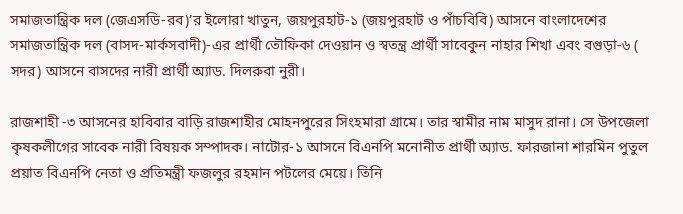সমাজতান্ত্রিক দল (জেএসডি-রব)’র ইলোরা খাতুন, জয়পুরহাট-১ (জয়পুরহাট ও পাঁচবিবি) আসনে বাংলাদেশের সমাজতান্ত্রিক দল (বাসদ-মার্কসবাদী)-এর প্রার্থী তৌফিকা দেওয়ান ও স্বতন্ত্র প্রার্থী সাবেকুন নাহার শিখা এবং বগুড়া-৬ ( সদর) আসনে বাসদের নারী প্রার্থী অ্যাড. দিলরুবা নুরী।

রাজশাহী -৩ আসনের হাবিবার বাড়ি রাজশাহীর মোহনপুরের সিংহমারা গ্রামে। তার স্বামীর নাম মাসুদ রানা। সে উপজেলা কৃষকলীগের সাবেক নারী বিষয়ক সম্পাদক। নাটোর-১ আসনে বিএনপি মনোনীত প্রার্থী অ্যাড. ফারজানা শারমিন পুতুল প্রয়াত বিএনপি নেতা ও প্রতিমন্ত্রী ফজলুর রহমান পটলের মেয়ে। তিনি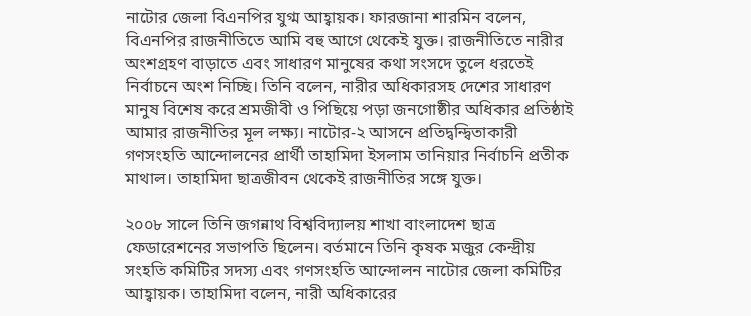নাটোর জেলা বিএনপির যুগ্ম আহ্বায়ক। ফারজানা শারমিন বলেন, বিএনপির রাজনীতিতে আমি বহু আগে থেকেই যুক্ত। রাজনীতিতে নারীর অংশগ্রহণ বাড়াতে এবং সাধারণ মানুষের কথা সংসদে তুলে ধরতেই নির্বাচনে অংশ নিচ্ছি। তিনি বলেন, নারীর অধিকারসহ দেশের সাধারণ মানুষ বিশেষ করে শ্রমজীবী ও পিছিয়ে পড়া জনগোষ্ঠীর অধিকার প্রতিষ্ঠাই আমার রাজনীতির মূল লক্ষ্য। নাটোর-২ আসনে প্রতিদ্বন্দ্বিতাকারী গণসংহতি আন্দোলনের প্রার্থী তাহামিদা ইসলাম তানিয়ার নির্বাচনি প্রতীক মাথাল। তাহামিদা ছাত্রজীবন থেকেই রাজনীতির সঙ্গে যুক্ত।

২০০৮ সালে তিনি জগন্নাথ বিশ্ববিদ্যালয় শাখা বাংলাদেশ ছাত্র ফেডারেশনের সভাপতি ছিলেন। বর্তমানে তিনি কৃষক মজুর কেন্দ্রীয় সংহতি কমিটির সদস্য এবং গণসংহতি আন্দোলন নাটোর জেলা কমিটির আহ্বায়ক। তাহামিদা বলেন, নারী অধিকারের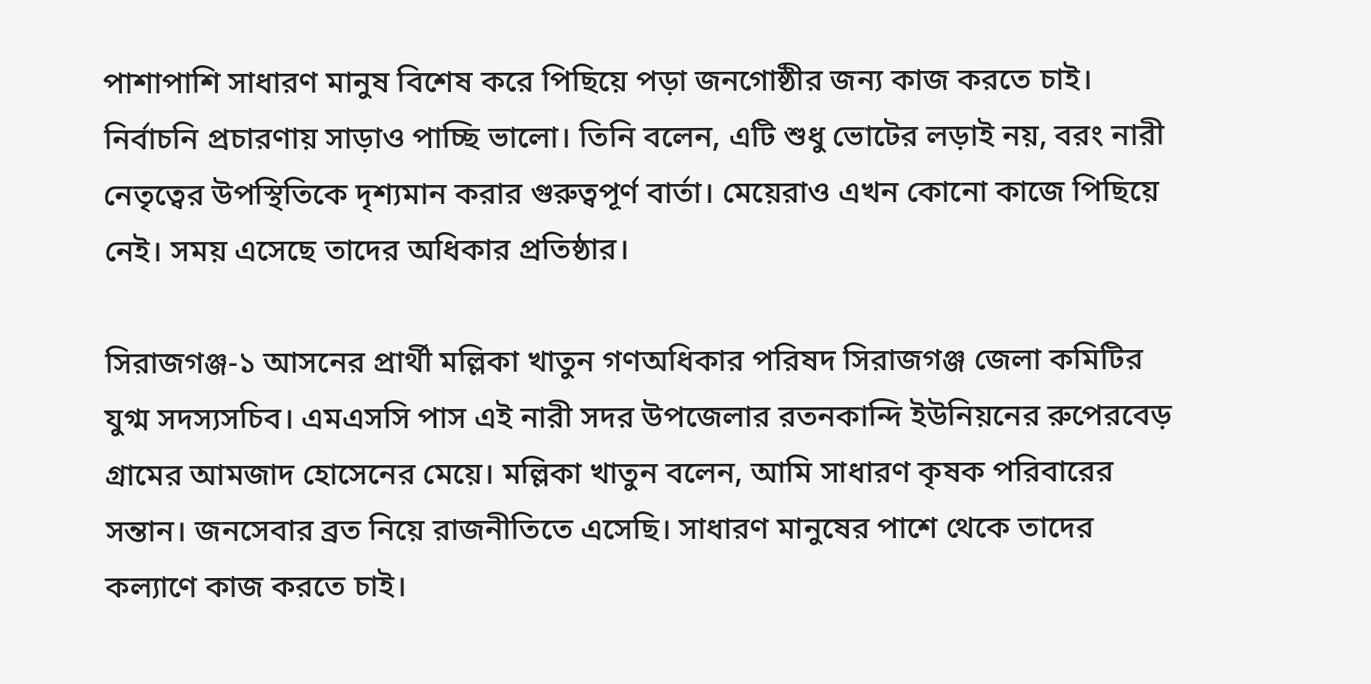পাশাপাশি সাধারণ মানুষ বিশেষ করে পিছিয়ে পড়া জনগোষ্ঠীর জন্য কাজ করতে চাই। নির্বাচনি প্রচারণায় সাড়াও পাচ্ছি ভালো। তিনি বলেন, এটি শুধু ভোটের লড়াই নয়, বরং নারী নেতৃত্বের উপস্থিতিকে দৃশ্যমান করার গুরুত্বপূর্ণ বার্তা। মেয়েরাও এখন কোনো কাজে পিছিয়ে নেই। সময় এসেছে তাদের অধিকার প্রতিষ্ঠার।

সিরাজগঞ্জ-১ আসনের প্রার্থী মল্লিকা খাতুন গণঅধিকার পরিষদ সিরাজগঞ্জ জেলা কমিটির যুগ্ম সদস্যসচিব। এমএসসি পাস এই নারী সদর উপজেলার রতনকান্দি ইউনিয়নের রুপেরবেড় গ্রামের আমজাদ হোসেনের মেয়ে। মল্লিকা খাতুন বলেন, আমি সাধারণ কৃষক পরিবারের সন্তান। জনসেবার ব্রত নিয়ে রাজনীতিতে এসেছি। সাধারণ মানুষের পাশে থেকে তাদের কল্যাণে কাজ করতে চাই।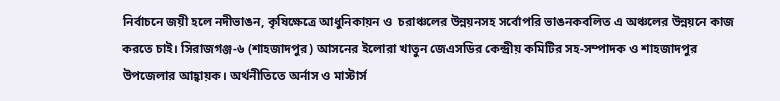নির্বাচনে জয়ী হলে নদীভাঙন, কৃষিক্ষেত্রে আধুনিকায়ন ও  চরাঞ্চলের উন্নয়নসহ সর্বোপরি ভাঙনকবলিত এ অঞ্চলের উন্নয়নে কাজ করতে চাই। সিরাজগঞ্জ-৬ (শাহজাদপুর) আসনের ইলোরা খাতুন জেএসডির কেন্দ্রীয় কমিটির সহ-সম্পাদক ও শাহজাদপুর উপজেলার আহ্বায়ক। অর্থনীতিতে অর্নাস ও মাস্টার্স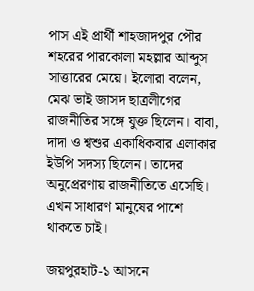পাস এই প্রার্থী শাহজাদপুর পৌর শহরের পারকোলা মহল্লার আব্দুস সাত্তারের মেয়ে। ইলোরা বলেন, মেঝ ভাই জাসদ ছাত্রলীগের রাজনীতির সঙ্গে যুক্ত ছিলেন। বাবা, দাদা ও শ্বশুর একাধিকবার এলাকার ইউপি সদস্য ছিলেন। তাদের অনুপ্রেরণায় রাজনীতিতে এসেছি। এখন সাধারণ মানুষের পাশে থাকতে চাই।

জয়পুরহাট-১ আসনে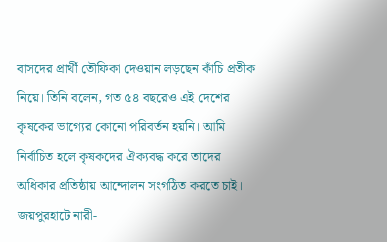বাসদের প্রার্থী তৌফিকা দেওয়ান লড়ছেন কাঁচি প্রতীক নিয়ে। তিনি বলেন, গত ৫৪ বছরেও এই দেশের কৃষকের ভাগ্যের কোনো পরিবর্তন হয়নি। আমি নির্বাচিত হলে কৃষকদের ঐক্যবদ্ধ করে তাদের অধিকার প্রতিষ্ঠায় আন্দোলন সংগঠিত করতে চাই। জয়পুরহাটে নারী-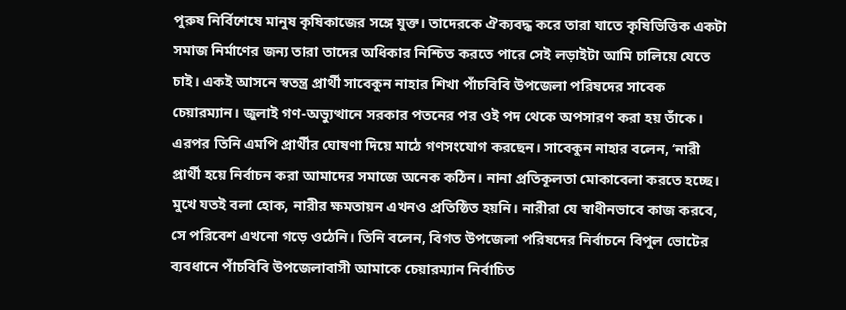পুরুষ নির্বিশেষে মানুষ কৃষিকাজের সঙ্গে যুক্ত। তাদেরকে ঐক্যবদ্ধ করে তারা যাতে কৃষিভিত্তিক একটা সমাজ নির্মাণের জন্য তারা তাদের অধিকার নিশ্চিত করতে পারে সেই লড়াইটা আমি চালিয়ে যেতে চাই। একই আসনে স্বতন্ত্র প্রার্থী সাবেকুন নাহার শিখা পাঁচবিবি উপজেলা পরিষদের সাবেক চেয়ারম্যান। জুলাই গণ-অভ্যুত্থানে সরকার পতনের পর ওই পদ থেকে অপসারণ করা হয় তাঁকে। এরপর তিনি এমপি প্রার্থীর ঘোষণা দিয়ে মাঠে গণসংযোগ করছেন। সাবেকুন নাহার বলেন, ‘নারী প্রার্থী হয়ে নির্বাচন করা আমাদের সমাজে অনেক কঠিন। নানা প্রতিকূলতা মোকাবেলা করতে হচ্ছে। মুখে যতই বলা হোক, নারীর ক্ষমতায়ন এখনও প্রতিষ্ঠিত হয়নি। নারীরা যে স্বাধীনভাবে কাজ করবে, সে পরিবেশ এখনো গড়ে ওঠেনি। তিনি বলেন, বিগত উপজেলা পরিষদের নির্বাচনে বিপুল ভোটের ব্যবধানে পাঁচবিবি উপজেলাবাসী আমাকে চেয়ারম্যান নির্বাচিত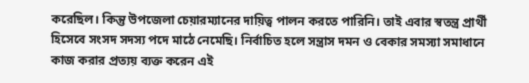করেছিল। কিন্তু উপজেলা চেয়ারম্যানের দায়িত্ব পালন করতে পারিনি। তাই এবার স্বতন্ত্র প্রার্থী হিসেবে সংসদ সদস্য পদে মাঠে নেমেছি। নির্বাচিত হলে সন্ত্রাস দমন ও বেকার সমস্যা সমাধানে কাজ করার প্রত্যয় ব্যক্ত করেন এই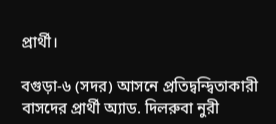প্রার্থী।

বগুড়া-৬ (সদর) আসনে প্রতিদ্বন্দ্বিতাকারী বাসদের প্রার্থী অ্যাড. দিলরুবা নুরী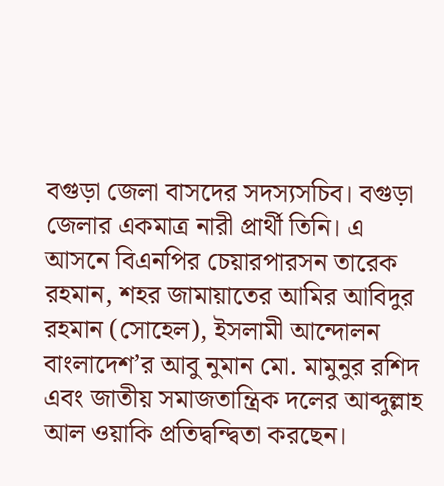বগুড়া জেলা বাসদের সদস্যসচিব। বগুড়া জেলার একমাত্র নারী প্রার্থী তিনি। এ আসনে বিএনপির চেয়ারপারসন তারেক রহমান, শহর জামায়াতের আমির আবিদুর রহমান (সোহেল), ইসলামী আন্দোলন বাংলাদেশ’র আবু নুমান মো. মামুনুর রশিদ এবং জাতীয় সমাজতান্ত্রিক দলের আব্দুল্লাহ আল ওয়াকি প্রতিদ্বন্দ্বিতা করছেন।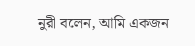নুরী বলেন, আমি একজন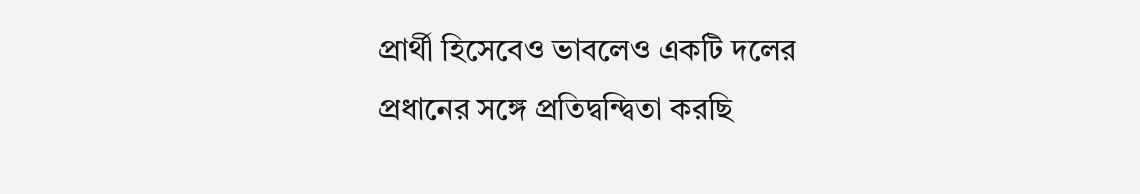প্রার্থী হিসেবেও ভাবলেও একটি দলের প্রধানের সঙ্গে প্রতিদ্বন্দ্বিতা করছি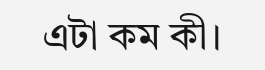এটা কম কী।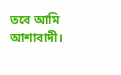তবে আমি আশাবাদী।